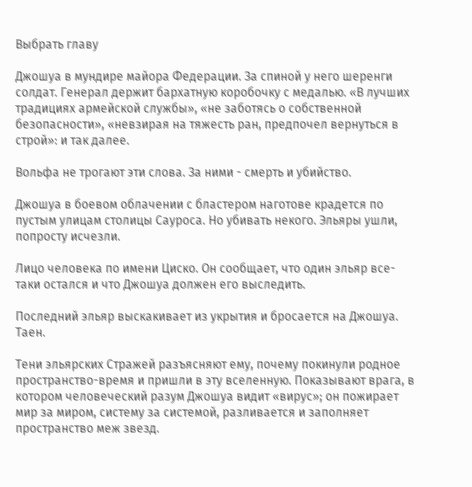Выбрать главу

Джошуа в мундире майора Федерации. За спиной у него шеренги солдат. Генерал держит бархатную коробочку с медалью. «В лучших традициях армейской службы», «не заботясь о собственной безопасности», «невзирая на тяжесть ран, предпочел вернуться в строй»: и так далее.

Вольфа не трогают эти слова. За ними - смерть и убийство.

Джошуа в боевом облачении с бластером наготове крадется по пустым улицам столицы Сауроса. Но убивать некого. Эльяры ушли, попросту исчезли.

Лицо человека по имени Циско. Он сообщает, что один эльяр все-таки остался и что Джошуа должен его выследить.

Последний эльяр выскакивает из укрытия и бросается на Джошуа. Таен.

Тени эльярских Стражей разъясняют ему, почему покинули родное пространство-время и пришли в эту вселенную. Показывают врага, в котором человеческий разум Джошуа видит «вирус»; он пожирает мир за миром, систему за системой, разливается и заполняет пространство меж звезд.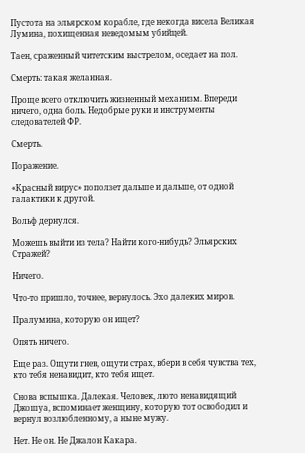Пустота на эльярском корабле, где некогда висела Великая Лумина, похищенная неведомым убийцей.

Таен, сраженный читетским выстрелом, оседает на пол.

Смерть: такая желанная.

Проще всего отключить жизненный механизм. Впереди ничего, одна боль. Недобрые руки и инструменты следователей ФР.

Смерть.

Поражение.

«Красный вирус» поползет дальше и дальше, от одной галактики к другой.

Вольф дернулся.

Можешь выйти из тела? Найти кого-нибудь? Эльярских Стражей?

Ничего.

Что-то пришло, точнее, вернулось. Эхо далеких миров.

Пралумина, которую он ищет?

Опять ничего.

Еще раз. Ощути гнев, ощути страх, вбери в себя чувства тех, кто тебя ненавидит, кто тебя ищет.

Снова вспышка. Далекая. Человек, люто ненавидящий Джошуа, вспоминает женщину, которую тот освободил и вернул возлюбленному, а ныне мужу.

Нет. Не он. Не Джалон Какара.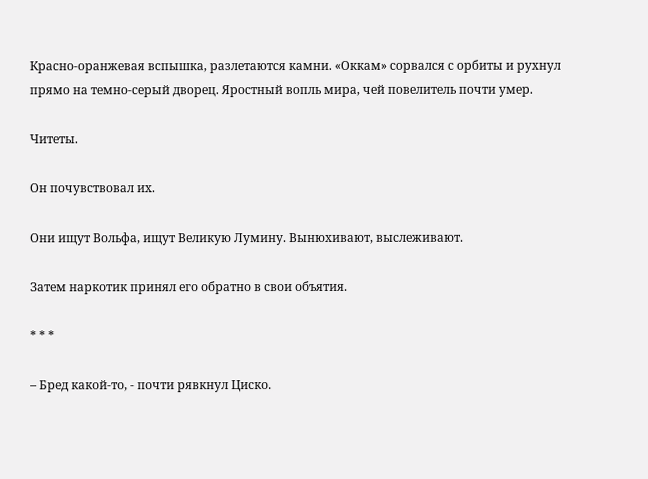Красно-оранжевая вспышка, разлетаются камни. «Оккам» сорвался с орбиты и рухнул прямо на темно-серый дворец. Яростный вопль мира, чей повелитель почти умер.

Читеты.

Он почувствовал их.

Они ищут Вольфа, ищут Великую Лумину. Вынюхивают, выслеживают.

Затем наркотик принял его обратно в свои объятия.

* * *

– Бред какой-то, - почти рявкнул Циско.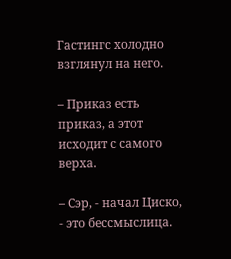Гастингс холодно взглянул на него.

– Приказ есть приказ, а этот исходит с самого верха.

– Сэр, - начал Циско, - это бессмыслица.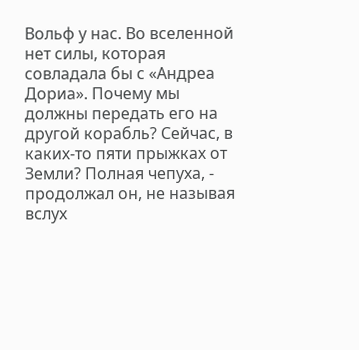Вольф у нас. Во вселенной нет силы, которая совладала бы с «Андреа Дориа». Почему мы должны передать его на другой корабль? Сейчас, в каких-то пяти прыжках от Земли? Полная чепуха, - продолжал он, не называя вслух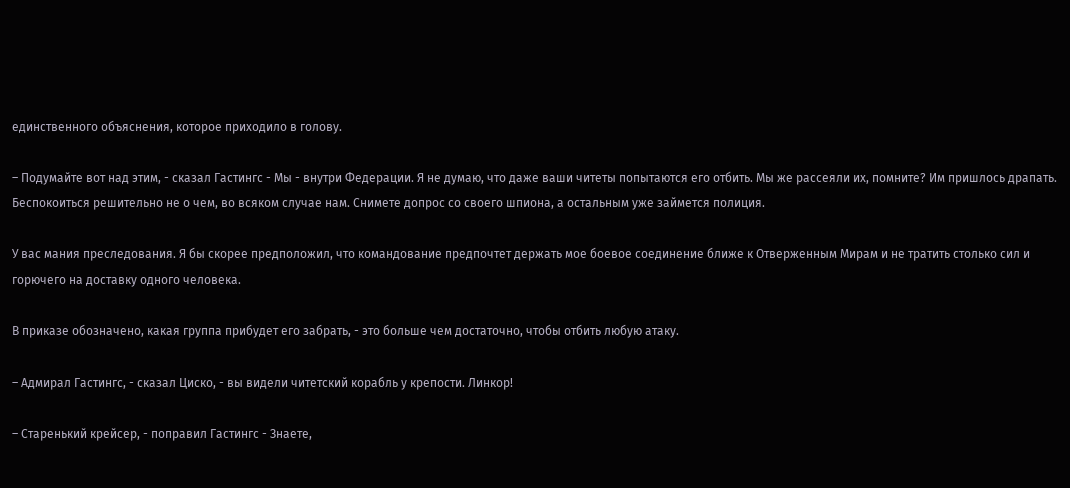единственного объяснения, которое приходило в голову.

– Подумайте вот над этим, - сказал Гастингс - Мы - внутри Федерации. Я не думаю, что даже ваши читеты попытаются его отбить. Мы же рассеяли их, помните? Им пришлось драпать. Беспокоиться решительно не о чем, во всяком случае нам. Снимете допрос со своего шпиона, а остальным уже займется полиция.

У вас мания преследования. Я бы скорее предположил, что командование предпочтет держать мое боевое соединение ближе к Отверженным Мирам и не тратить столько сил и горючего на доставку одного человека.

В приказе обозначено, какая группа прибудет его забрать, - это больше чем достаточно, чтобы отбить любую атаку.

– Адмирал Гастингс, - сказал Циско, - вы видели читетский корабль у крепости. Линкор!

– Старенький крейсер, - поправил Гастингс - Знаете,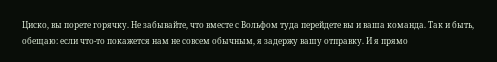Циско, вы порете горячку. Не забывайте, что вместе с Вольфом туда перейдете вы и ваша команда. Так и быть, обещаю: если что-то покажется нам не совсем обычным, я задержу вашу отправку. И я прямо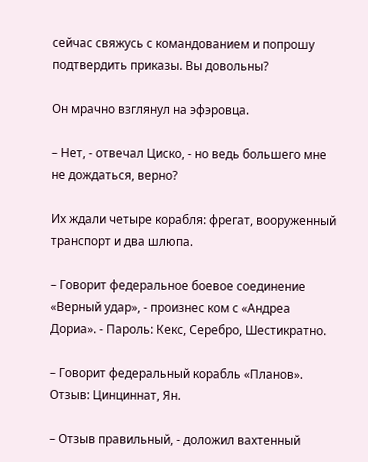сейчас свяжусь с командованием и попрошу подтвердить приказы. Вы довольны?

Он мрачно взглянул на эфэровца.

– Нет, - отвечал Циско, - но ведь большего мне не дождаться, верно?

Их ждали четыре корабля: фрегат, вооруженный транспорт и два шлюпа.

– Говорит федеральное боевое соединение «Верный удар», - произнес ком с «Андреа Дориа». - Пароль: Кекс, Серебро, Шестикратно.

– Говорит федеральный корабль «Планов». Отзыв: Цинциннат, Ян.

– Отзыв правильный, - доложил вахтенный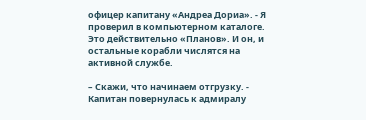офицер капитану «Андреа Дориа». - Я проверил в компьютерном каталоге. Это действительно «Планов». И он, и остальные корабли числятся на активной службе.

– Скажи, что начинаем отгрузку. - Капитан повернулась к адмиралу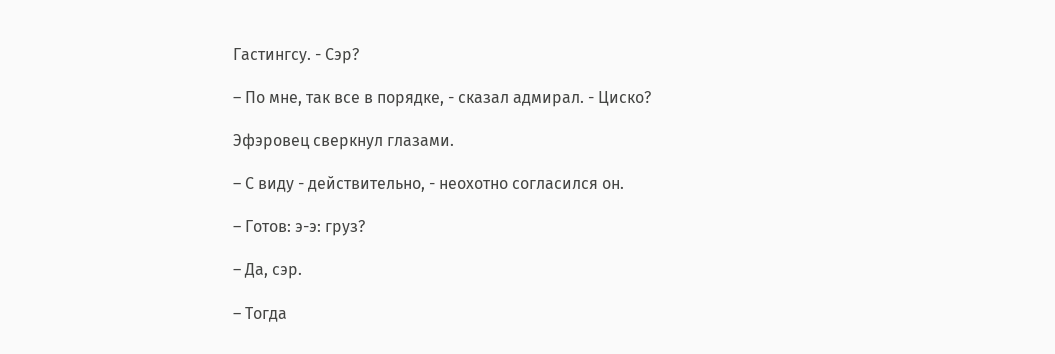Гастингсу. - Сэр?

– По мне, так все в порядке, - сказал адмирал. - Циско?

Эфэровец сверкнул глазами.

– С виду - действительно, - неохотно согласился он.

– Готов: э-э: груз?

– Да, сэр.

– Тогда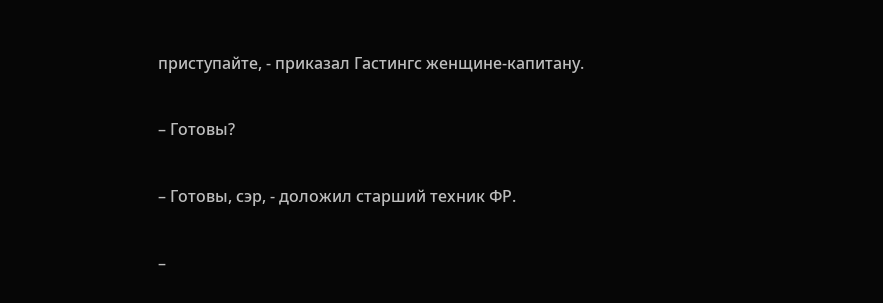приступайте, - приказал Гастингс женщине-капитану.

– Готовы?

– Готовы, сэр, - доложил старший техник ФР.

–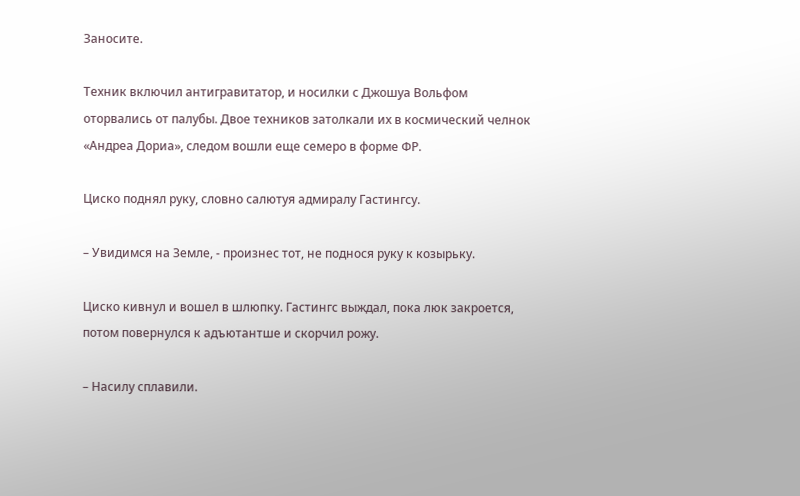Заносите.

Техник включил антигравитатор, и носилки с Джошуа Вольфом оторвались от палубы. Двое техников затолкали их в космический челнок «Андреа Дориа», следом вошли еще семеро в форме ФР.

Циско поднял руку, словно салютуя адмиралу Гастингсу.

– Увидимся на Земле, - произнес тот, не поднося руку к козырьку.

Циско кивнул и вошел в шлюпку. Гастингс выждал, пока люк закроется, потом повернулся к адъютантше и скорчил рожу.

– Насилу сплавили.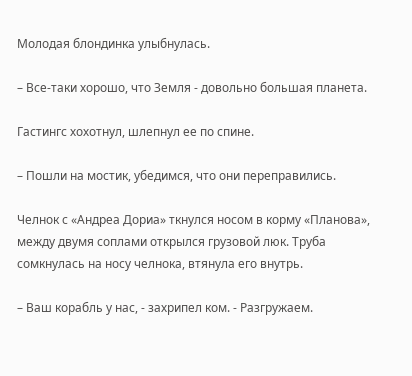Молодая блондинка улыбнулась.

– Все-таки хорошо, что Земля - довольно большая планета.

Гастингс хохотнул, шлепнул ее по спине.

– Пошли на мостик, убедимся, что они переправились.

Челнок с «Андреа Дориа» ткнулся носом в корму «Планова», между двумя соплами открылся грузовой люк. Труба сомкнулась на носу челнока, втянула его внутрь.

– Ваш корабль у нас, - захрипел ком. - Разгружаем.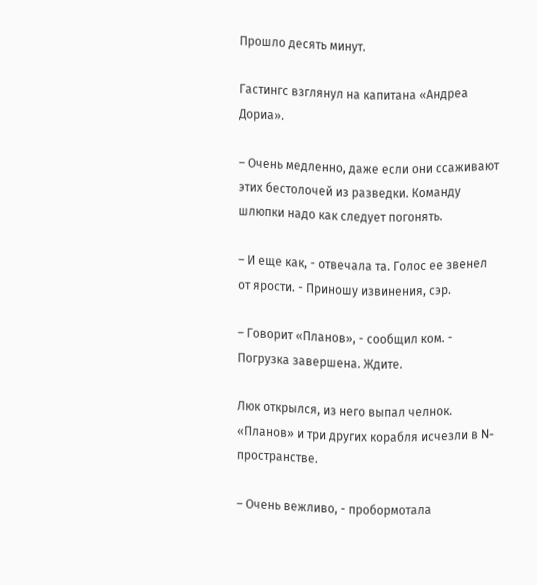Прошло десять минут.

Гастингс взглянул на капитана «Андреа Дориа».

– Очень медленно, даже если они ссаживают этих бестолочей из разведки. Команду шлюпки надо как следует погонять.

– И еще как, - отвечала та. Голос ее звенел от ярости. - Приношу извинения, сэр.

– Говорит «Планов», - сообщил ком. - Погрузка завершена. Ждите.

Люк открылся, из него выпал челнок. «Планов» и три других корабля исчезли в N-пpoстранстве.

– Очень вежливо, - пробормотала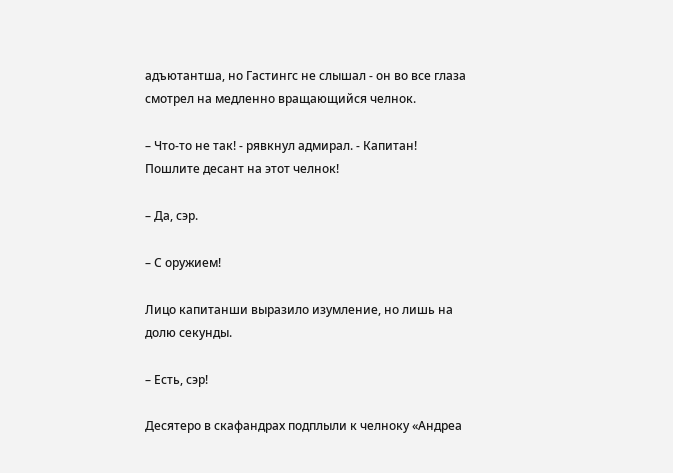адъютантша, но Гастингс не слышал - он во все глаза смотрел на медленно вращающийся челнок.

– Что-то не так! - рявкнул адмирал. - Капитан! Пошлите десант на этот челнок!

– Да, сэр.

– С оружием!

Лицо капитанши выразило изумление, но лишь на долю секунды.

– Есть, сэр!

Десятеро в скафандрах подплыли к челноку «Андреа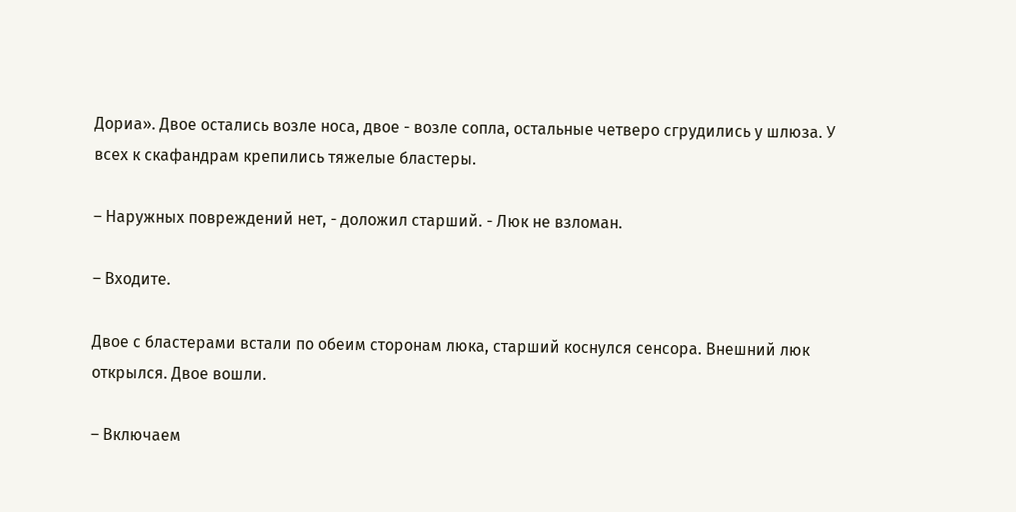Дориа». Двое остались возле носа, двое - возле сопла, остальные четверо сгрудились у шлюза. У всех к скафандрам крепились тяжелые бластеры.

– Наружных повреждений нет, - доложил старший. - Люк не взломан.

– Входите.

Двое с бластерами встали по обеим сторонам люка, старший коснулся сенсора. Внешний люк открылся. Двое вошли.

– Включаем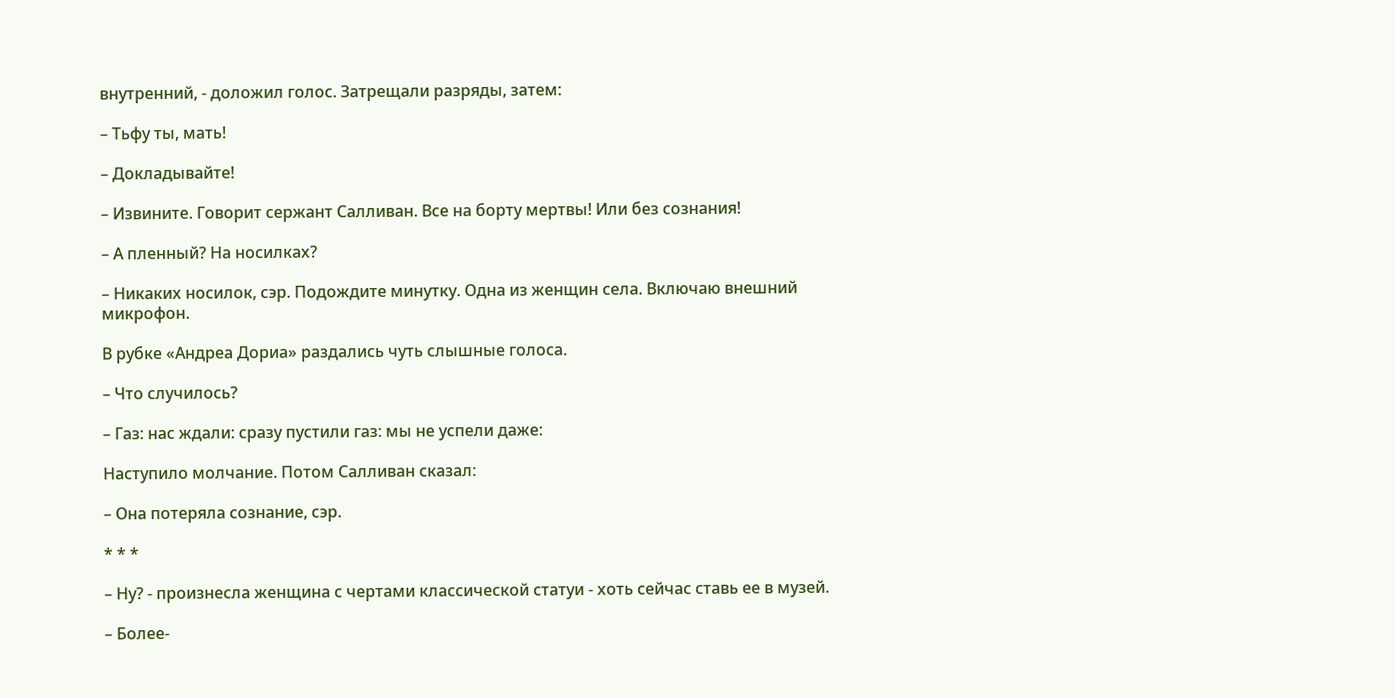внутренний, - доложил голос. Затрещали разряды, затем:

– Тьфу ты, мать!

– Докладывайте!

– Извините. Говорит сержант Салливан. Все на борту мертвы! Или без сознания!

– А пленный? На носилках?

– Никаких носилок, сэр. Подождите минутку. Одна из женщин села. Включаю внешний микрофон.

В рубке «Андреа Дориа» раздались чуть слышные голоса.

– Что случилось?

– Газ: нас ждали: сразу пустили газ: мы не успели даже:

Наступило молчание. Потом Салливан сказал:

– Она потеряла сознание, сэр.

* * *

– Ну? - произнесла женщина с чертами классической статуи - хоть сейчас ставь ее в музей.

– Более-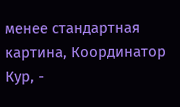менее стандартная картина, Координатор Кур, -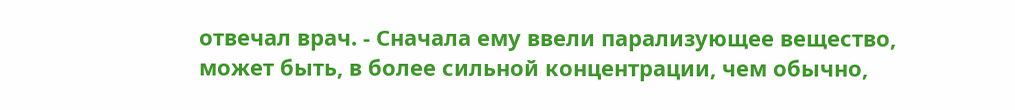отвечал врач. - Сначала ему ввели парализующее вещество, может быть, в более сильной концентрации, чем обычно,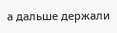а дальше держали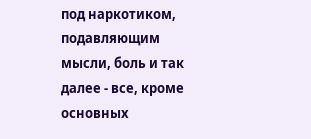под наркотиком, подавляющим мысли, боль и так далее - все, кроме основных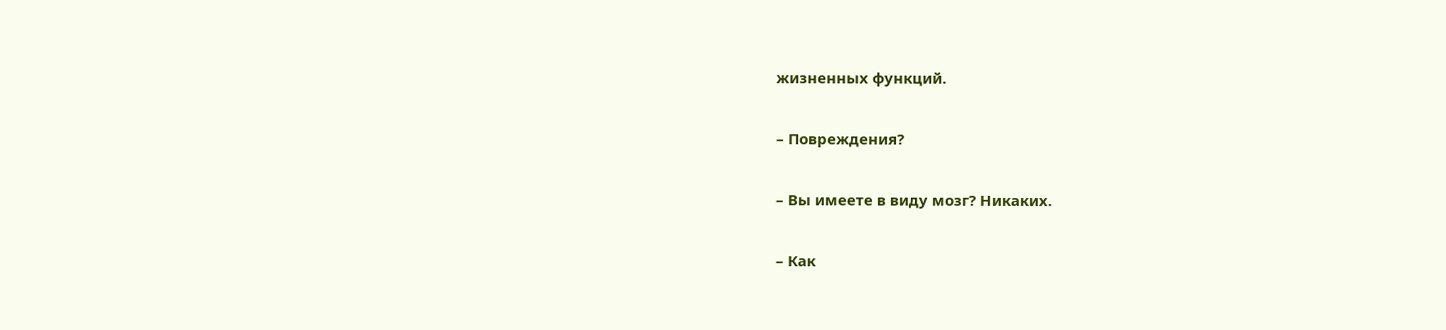жизненных функций.

– Повреждения?

– Вы имеете в виду мозг? Никаких.

– Как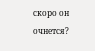скоро он очнется?